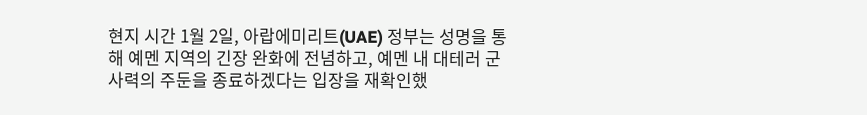현지 시간 1월 2일, 아랍에미리트(UAE) 정부는 성명을 통해 예멘 지역의 긴장 완화에 전념하고, 예멘 내 대테러 군사력의 주둔을 종료하겠다는 입장을 재확인했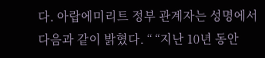다. 아랍에미리트 정부 관계자는 성명에서 다음과 같이 밝혔다. “ “지난 10년 동안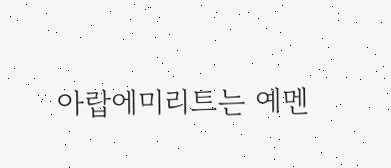아랍에미리트는 예멘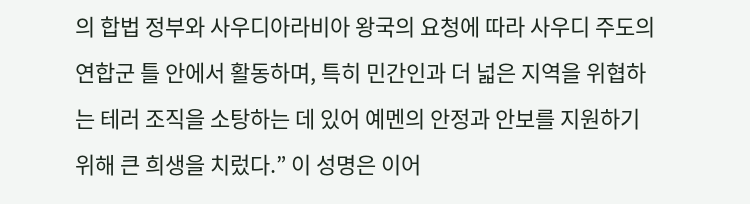의 합법 정부와 사우디아라비아 왕국의 요청에 따라 사우디 주도의 연합군 틀 안에서 활동하며, 특히 민간인과 더 넓은 지역을 위협하는 테러 조직을 소탕하는 데 있어 예멘의 안정과 안보를 지원하기 위해 큰 희생을 치렀다.” 이 성명은 이어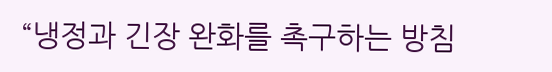“냉정과 긴장 완화를 촉구하는 방침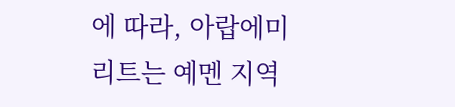에 따라, 아랍에미리트는 예멘 지역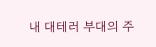내 대테러 부대의 주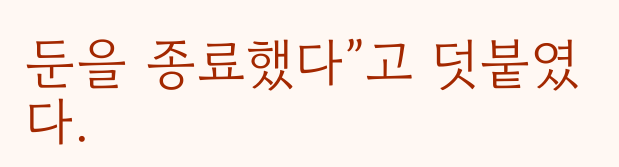둔을 종료했다”고 덧붙였다.